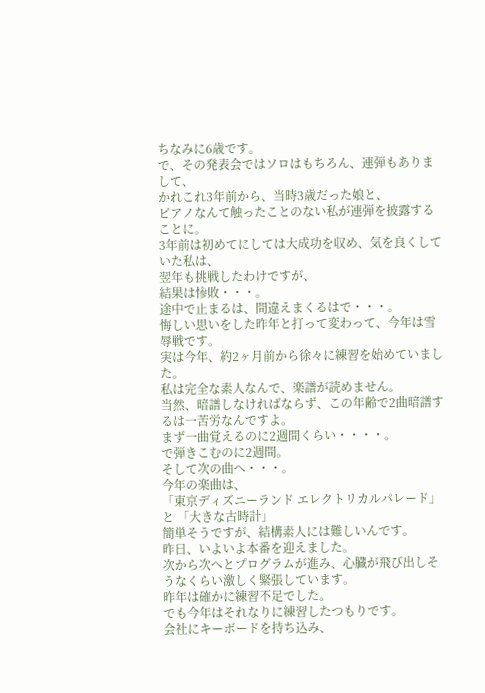ちなみに6歳です。
で、その発表会ではソロはもちろん、連弾もありまして、
かれこれ3年前から、当時3歳だった娘と、
ピアノなんて触ったことのない私が連弾を披露することに。
3年前は初めてにしては大成功を収め、気を良くしていた私は、
翌年も挑戦したわけですが、
結果は惨敗・・・。
途中で止まるは、間違えまくるはで・・・。
悔しい思いをした昨年と打って変わって、今年は雪辱戦です。
実は今年、約2ヶ月前から徐々に練習を始めていました。
私は完全な素人なんで、楽譜が読めません。
当然、暗譜しなければならず、この年齢で2曲暗譜するは一苦労なんですよ。
まず一曲覚えるのに2週間くらい・・・・。
で弾きこむのに2週間。
そして次の曲へ・・・。
今年の楽曲は、
「東京ディズニーランド エレクトリカルパレード」 と 「大きな古時計」
簡単そうですが、結構素人には難しいんです。
昨日、いよいよ本番を迎えました。
次から次へとプログラムが進み、心臓が飛び出しそうなくらい激しく緊張しています。
昨年は確かに練習不足でした。
でも今年はそれなりに練習したつもりです。
会社にキーボードを持ち込み、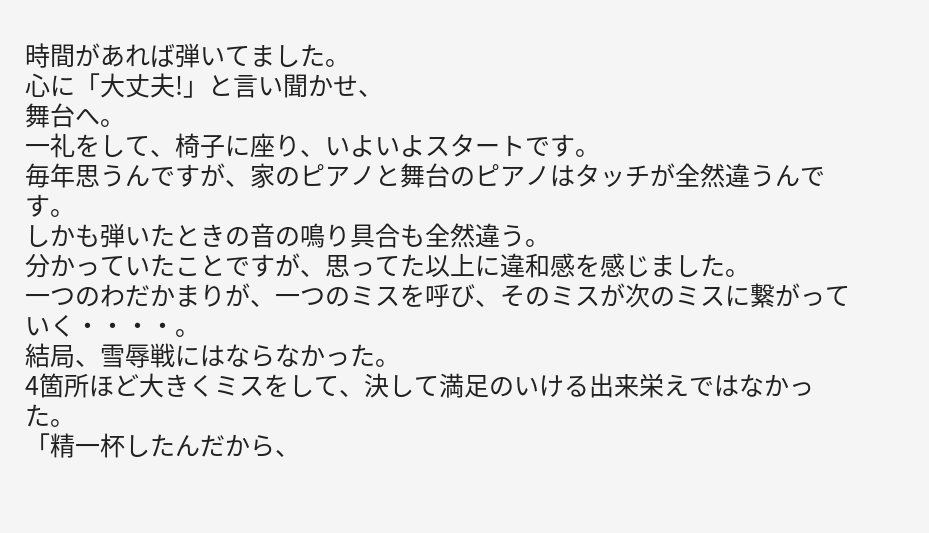時間があれば弾いてました。
心に「大丈夫!」と言い聞かせ、
舞台へ。
一礼をして、椅子に座り、いよいよスタートです。
毎年思うんですが、家のピアノと舞台のピアノはタッチが全然違うんです。
しかも弾いたときの音の鳴り具合も全然違う。
分かっていたことですが、思ってた以上に違和感を感じました。
一つのわだかまりが、一つのミスを呼び、そのミスが次のミスに繋がっていく・・・・。
結局、雪辱戦にはならなかった。
4箇所ほど大きくミスをして、決して満足のいける出来栄えではなかった。
「精一杯したんだから、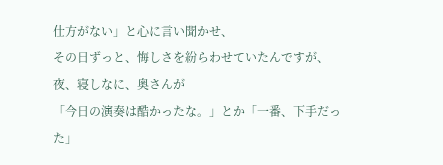仕方がない」と心に言い聞かせ、
その日ずっと、悔しさを紛らわせていたんですが、
夜、寝しなに、奥さんが
「今日の演奏は酷かったな。」とか「一番、下手だった」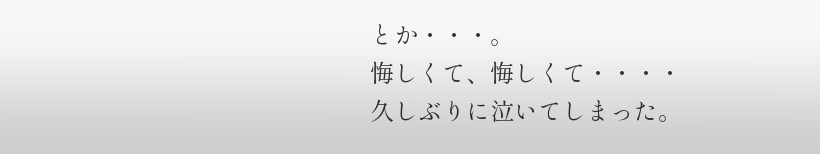とか・・・。
悔しくて、悔しくて・・・・
久しぶりに泣いてしまった。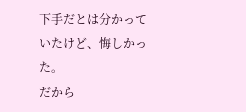下手だとは分かっていたけど、悔しかった。
だから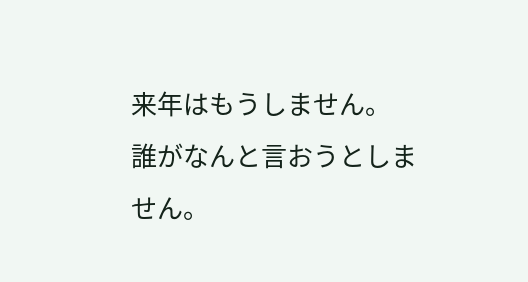来年はもうしません。
誰がなんと言おうとしません。